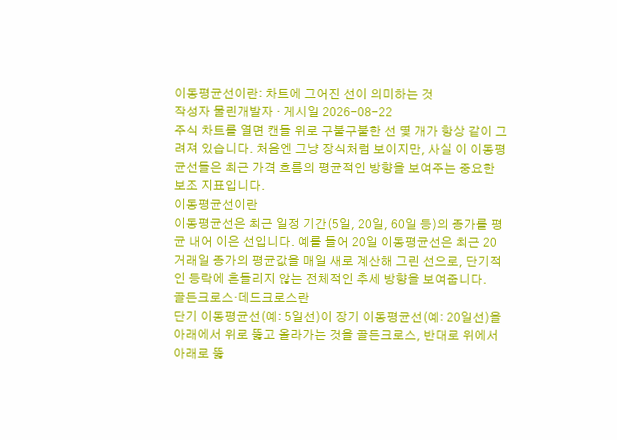이동평균선이란: 차트에 그어진 선이 의미하는 것
작성자 물린개발자 · 게시일 2026-08-22
주식 차트를 열면 캔들 위로 구불구불한 선 몇 개가 항상 같이 그려져 있습니다. 처음엔 그냥 장식처럼 보이지만, 사실 이 이동평균선들은 최근 가격 흐름의 평균적인 방향을 보여주는 중요한 보조 지표입니다.
이동평균선이란
이동평균선은 최근 일정 기간(5일, 20일, 60일 등)의 종가를 평균 내어 이은 선입니다. 예를 들어 20일 이동평균선은 최근 20거래일 종가의 평균값을 매일 새로 계산해 그린 선으로, 단기적인 등락에 흔들리지 않는 전체적인 추세 방향을 보여줍니다.
골든크로스·데드크로스란
단기 이동평균선(예: 5일선)이 장기 이동평균선(예: 20일선)을 아래에서 위로 뚫고 올라가는 것을 골든크로스, 반대로 위에서 아래로 뚫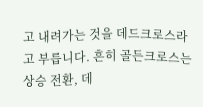고 내려가는 것을 데드크로스라고 부릅니다. 흔히 골든크로스는 상승 전환, 데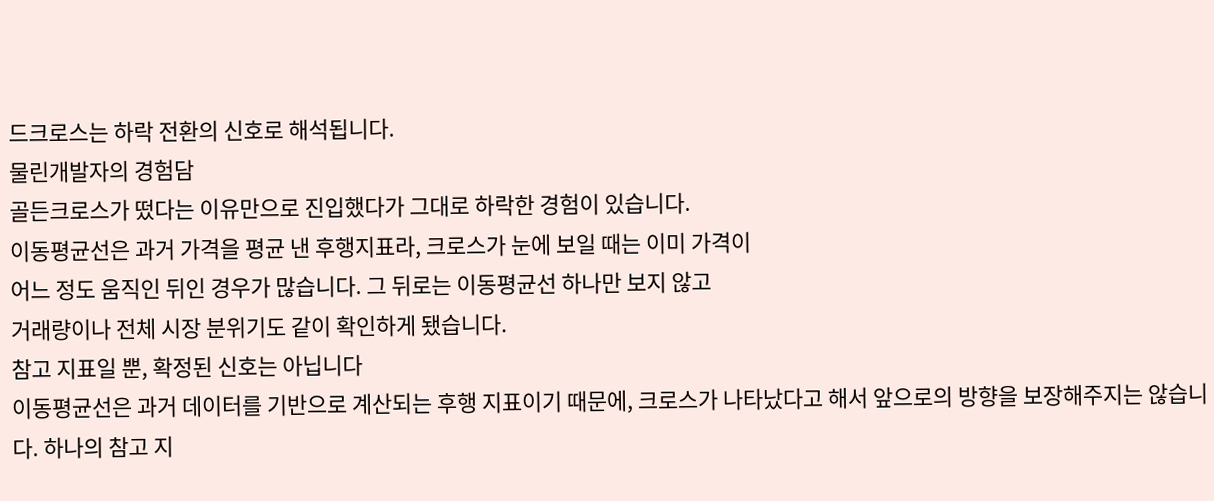드크로스는 하락 전환의 신호로 해석됩니다.
물린개발자의 경험담
골든크로스가 떴다는 이유만으로 진입했다가 그대로 하락한 경험이 있습니다.
이동평균선은 과거 가격을 평균 낸 후행지표라, 크로스가 눈에 보일 때는 이미 가격이
어느 정도 움직인 뒤인 경우가 많습니다. 그 뒤로는 이동평균선 하나만 보지 않고
거래량이나 전체 시장 분위기도 같이 확인하게 됐습니다.
참고 지표일 뿐, 확정된 신호는 아닙니다
이동평균선은 과거 데이터를 기반으로 계산되는 후행 지표이기 때문에, 크로스가 나타났다고 해서 앞으로의 방향을 보장해주지는 않습니다. 하나의 참고 지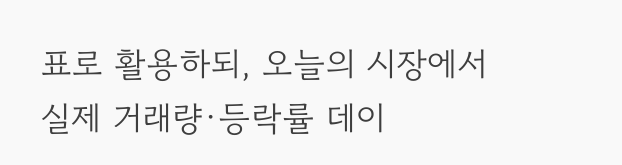표로 활용하되, 오늘의 시장에서 실제 거래량·등락률 데이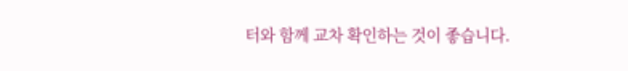터와 함께 교차 확인하는 것이 좋습니다.